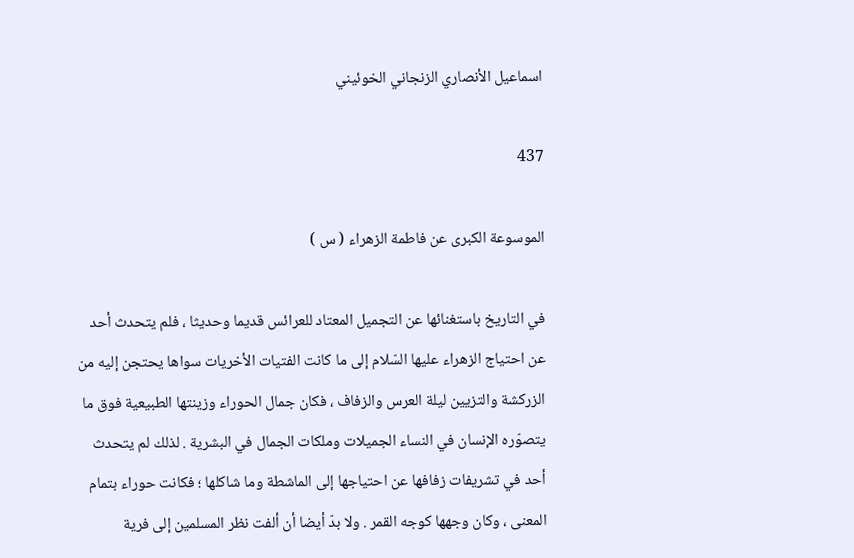اسماعيل الأنصاري الزنجاني الخوئيني

437

الموسوعة الكبرى عن فاطمة الزهراء ( س )

في التاريخ باستغنائها عن التجميل المعتاد للعرائس قديما وحديثا ، فلم يتحدث أحد عن احتياج الزهراء عليها السّلام إلى ما كانت الفتيات الأخريات سواها يحتجن إليه من الزركشة والتزيين ليلة العرس والزفاف ، فكان جمال الحوراء وزينتها الطبيعية فوق ما يتصوّره الإنسان في النساء الجميلات وملكات الجمال في البشرية . لذلك لم يتحدث أحد في تشريفات زفافها عن احتياجها إلى الماشطة وما شاكلها ؛ فكانت حوراء بتمام المعنى ، وكان وجهها كوجه القمر . ولا بدّ أيضا أن ألفت نظر المسلمين إلى فرية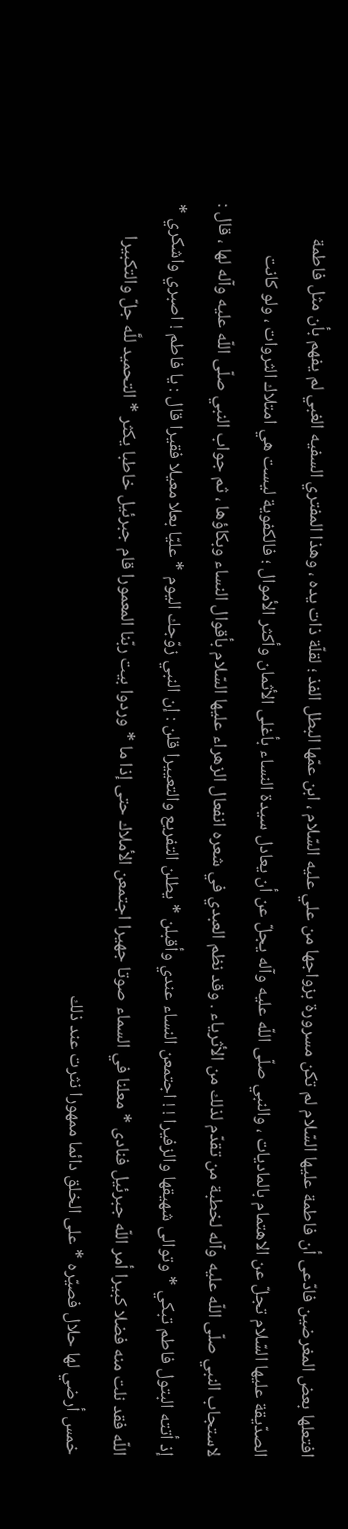افتعلها بعض المغرضين فادّعى أن فاطمة عليها السّلام لم تكن مسرورة بزواجها من علي عليه السّلام ، ابن عمّها البطل الفذ ؛ لقلّة ذات يده ، وهذا المفتري السفيه الغبي لم يفهم بأن مثل فاطمة الصدّيقة عليها السّلام تجلّ عن الاهتمام بالماديات ، والنبي صلّى اللّه عليه وآله يجلّ عن أن يعادل سيدة النساء بأغلى الأثمان وأكثر الأموال ؛ فالكفوية ليست هي امتلاك الثروات ، ولو كانت لاستجاب النبي صلّى اللّه عليه وآله لخطبة من تقدّم لذلك من الأثرياء . وقد نظم العبدي في شعره انفعال الزهراء عليها السّلام بأقوال النساء وبكاؤها ، ثم جواب النبي صلّى اللّه عليه وآله لها ، قال : إذ أتته البتول فاطم تبكي * وتوالى شهيقها والزفيرا ! ! اجتمعن النساء عندي وأقبلن * يطلن التفريع والتعييرا قلن : إن النبي زوّجك اليوم * عليّا بعلا معيلا فقيرا قال : يا فاطم ! اصبري واشكري * اللّه فقد نلت منه فضلا كبيرا أمر اللّه جبرئيل فنادى * معلنا في السماء صوتا جهيرا اجتمعن الأملاك حتى إذا ما * وردوا بيت ربّنا المعمورا قام جبرئيل خاطبا يكثر * التحميد للَّه جلّ والتكبيرا خمس أرضي لها حلال فصيّره * على الخلق دائما ممهورا نثرت عند ذلك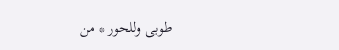طوبى وللحور * من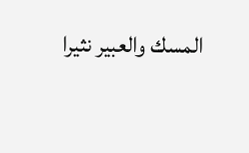المسك والعبير نثيرا